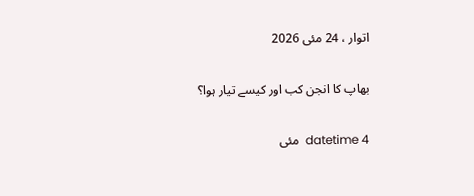اتوار ، 24 مئی 2026

بھاپ کا انجن کب اور کیسے تیار ہوا؟

datetime 4  مئی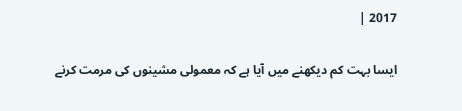2017 |

ایسا بہت کم دیکھنے میں آیا ہے کہ معمولی مشینوں کی مرمت کرنے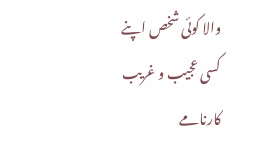والا کوئی شخص اپنے کسی عجیب و غریب کارنامے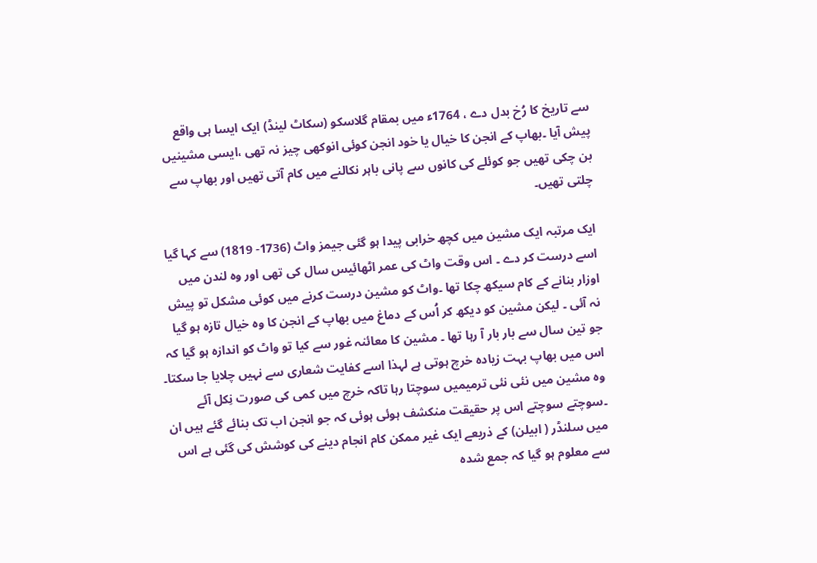سے تاریخ کا رُخ بدل دے ، 1764ء میں بمقام گلاسکو (سکاٹ لینڈ) ایک ایسا ہی واقع پیش آیا ۔بھاپ کے انجن کا خیال یا خود انجن کوئی انوکھی چیز نہ تھی ،ایسی مشینیں بن چکی تھیں جو کوئلے کی کانوں سے پانی باہر نکالنے میں کام آتی تھیں اور بھاپ سے چلتی تھیں۔

ایک مرتبہ ایک مشین میں کچھ خرابی پیدا ہو گئی جیمز واٹ (1736- 1819) سے کہا گیا اسے درست کر دے ۔ اس وقت واٹ کی عمر اٹھائیس سال کی تھی اور وہ لندن میں اوزار بنانے کے کام سیکھ چکا تھا ۔واٹ کو مشین درست کرنے میں کوئی مشکل تو پیش نہ آئی ۔ لیکن مشین کو دیکھ کر اُس کے دماغ میں بھاپ کے انجن کا وہ خیال تازہ ہو گیا جو تین سال سے بار بار آ رہا تھا ۔ مشین کا معائنہ غور سے کیا تو واٹ کو اندازہ ہو گیا کہ اس میں بھاپ بہت زیادہ خرچ ہوتی ہے لہذا اسے کفایت شعاری سے نہیں چلایا جا سکتا۔ وہ مشین میں نئی نئی ترمیمیں سوچتا رہا تاکہ خرچ میں کمی کی صورت نِکل آئے ۔سوچتے سوچتے اس پر حقیقت منکشف ہوئی ہوئی کہ جو انجن اب تک بنائے گئے ہیں ان میں سلنڈر ( ابیلن) کے ذریعے ایک غیر ممکن کام انجام دینے کی کوشش کی گئی ہے اس سے معلوم ہو گیا کہ جمع شدہ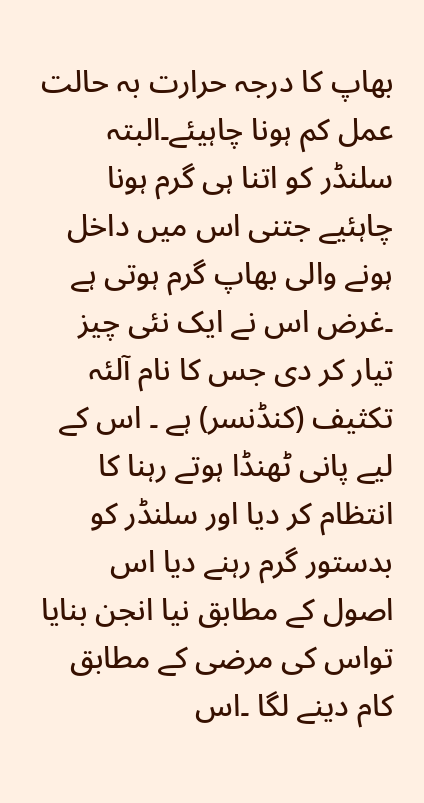بھاپ کا درجہ حرارت بہ حالت عمل کم ہونا چاہیئے۔البتہ سلنڈر کو اتنا ہی گرم ہونا چاہئیے جتنی اس میں داخل ہونے والی بھاپ گرم ہوتی ہے ۔غرض اس نے ایک نئی چیز تیار کر دی جس کا نام آلئہ تکثیف (کنڈنسر) ہے ۔ اس کے لیے پانی ٹھنڈا ہوتے رہنا کا انتظام کر دیا اور سلنڈر کو بدستور گرم رہنے دیا اس اصول کے مطابق نیا انجن بنایا تواس کی مرضی کے مطابق کام دینے لگا ۔اس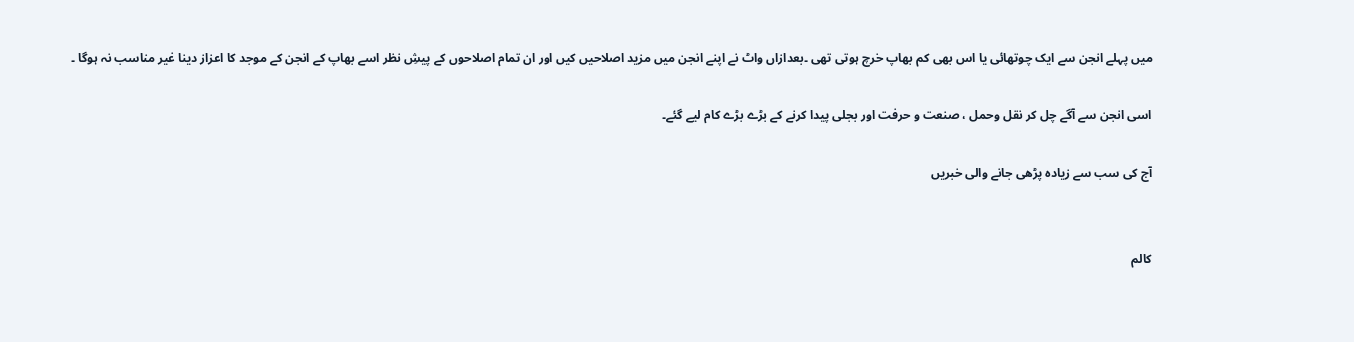میں پہلے انجن سے ایک چوتھائی یا اس بھی کم بھاپ خرچ ہوتی تھی ۔بعدازاں واٹ نے اپنے انجن میں مزید اصلاحیں کیں اور ان تمام اصلاحوں کے پیشِ نظر اسے بھاپ کے انجن کے موجد کا اعزاز دینا غیر مناسب نہ ہوگا ۔

اسی انجن سے آگے چل کر نقل وحمل ، صنعت و حرفت اور بجلی پیدا کرنے کے بڑے بڑے کام لیے گئے۔

آج کی سب سے زیادہ پڑھی جانے والی خبریں


کالم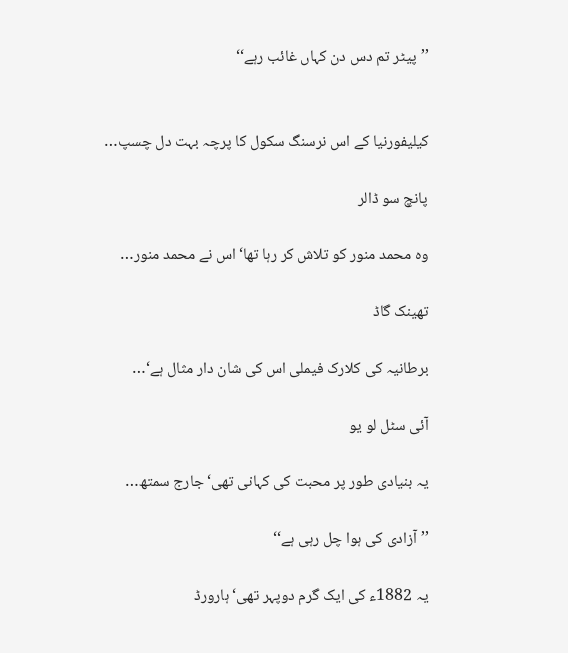’’پیٹر تم دس دن کہاں غائب رہے‘‘


کیلیفورنیا کے اس نرسنگ سکول کا پرچہ بہت دل چسپ…

پانچ سو ڈالر

وہ محمد منور کو تلاش کر رہا تھا‘ اس نے محمد منور…

تھینک گاڈ

برطانیہ کی کلارک فیملی اس کی شان دار مثال ہے‘…

آئی سٹل لو یو

یہ بنیادی طور پر محبت کی کہانی تھی‘ جارج سمتھ…

’’آزادی کی ہوا چل رہی ہے‘‘

یہ 1882ء کی ایک گرم دوپہر تھی‘ ہارورڈ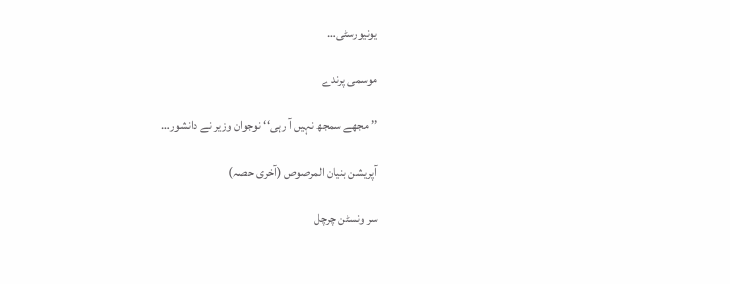یونیورسٹی…

موسمی پرندے

’’ مجھے سمجھ نہیں آ رہی‘‘ نوجوان وزیر نے دانشور…

آپریشن بنیان المرصوص (آخری حصہ)

سر ونسٹن چرچل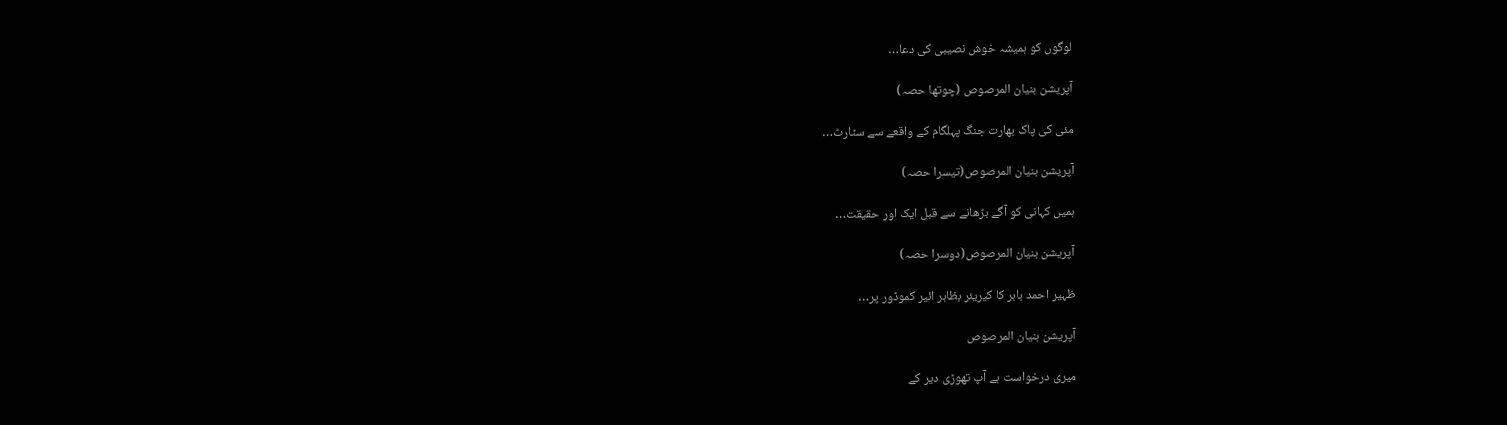لوگوں کو ہمیشہ خوش نصیبی کی دعا…

آپریشن بنیان المرصوص (چوتھا حصہ)

مئی کی پاک بھارت جنگ پہلگام کے واقعے سے سٹارٹ…

آپریشن بنیان المرصوص(تیسرا حصہ)

ہمیں کہانی کو آگے بڑھانے سے قبل ایک اور حقیقت…

آپریشن بنیان المرصوص(دوسرا حصہ)

ظہیر احمد بابر کا کیریئر بظاہر ائیر کموڈور پر…

آپریشن بنیان المرصوص

میری درخواست ہے آپ تھوڑی دیر کے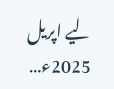لیے اپریل 2025ء…